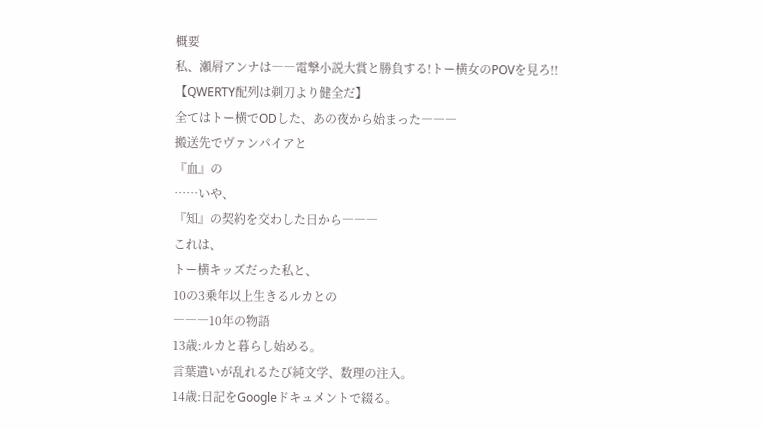概要
私、瀬屑アンナは――電撃小説大賞と勝負する!トー横女のPOVを見ろ!!
【QWERTY配列は剃刀より健全だ】
全てはトー横でODした、あの夜から始まった―――
搬送先でヴァンパイアと
『血』の
……いや、
『知』の契約を交わした日から―――
これは、
トー横キッズだった私と、
10の3乗年以上生きるルカとの
―――10年の物語
13歳:ルカと暮らし始める。
言葉遣いが乱れるたび純文学、数理の注入。
14歳:日記をGoogleドキュメントで綴る。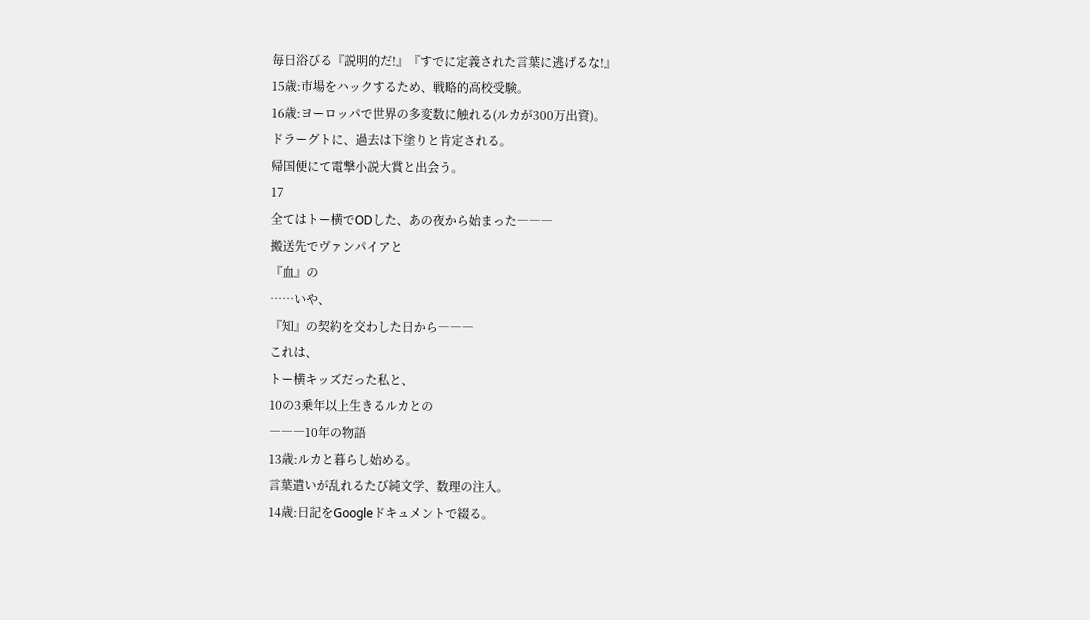毎日浴びる『説明的だ!』『すでに定義された言葉に逃げるな!』
15歳:市場をハックするため、戦略的高校受験。
16歳:ヨーロッパで世界の多変数に触れる(ルカが300万出資)。
ドラーグトに、過去は下塗りと肯定される。
帰国便にて電撃小説大賞と出会う。
17
全てはトー横でODした、あの夜から始まった―――
搬送先でヴァンパイアと
『血』の
……いや、
『知』の契約を交わした日から―――
これは、
トー横キッズだった私と、
10の3乗年以上生きるルカとの
―――10年の物語
13歳:ルカと暮らし始める。
言葉遣いが乱れるたび純文学、数理の注入。
14歳:日記をGoogleドキュメントで綴る。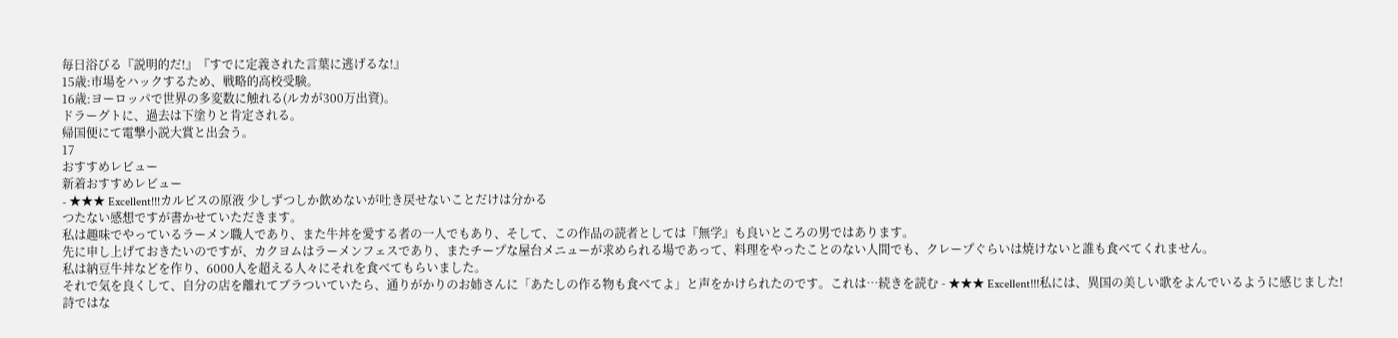毎日浴びる『説明的だ!』『すでに定義された言葉に逃げるな!』
15歳:市場をハックするため、戦略的高校受験。
16歳:ヨーロッパで世界の多変数に触れる(ルカが300万出資)。
ドラーグトに、過去は下塗りと肯定される。
帰国便にて電撃小説大賞と出会う。
17
おすすめレビュー
新着おすすめレビュー
- ★★★ Excellent!!!カルピスの原液 少しずつしか飲めないが吐き戻せないことだけは分かる
つたない感想ですが書かせていただきます。
私は趣味でやっているラーメン職人であり、また牛丼を愛する者の一人でもあり、そして、この作品の読者としては『無学』も良いところの男ではあります。
先に申し上げておきたいのですが、カクヨムはラーメンフェスであり、またチープな屋台メニューが求められる場であって、料理をやったことのない人間でも、クレープぐらいは焼けないと誰も食べてくれません。
私は納豆牛丼などを作り、6000人を超える人々にそれを食べてもらいました。
それで気を良くして、自分の店を離れてブラついていたら、通りがかりのお姉さんに「あたしの作る物も食べてよ」と声をかけられたのです。これは…続きを読む - ★★★ Excellent!!!私には、異国の美しい歌をよんでいるように感じました!
詩ではな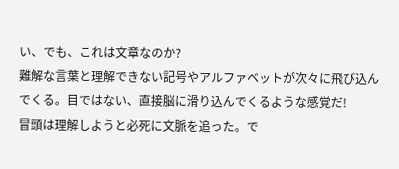い、でも、これは文章なのか?
難解な言葉と理解できない記号やアルファベットが次々に飛び込んでくる。目ではない、直接脳に滑り込んでくるような感覚だ!
冒頭は理解しようと必死に文脈を追った。で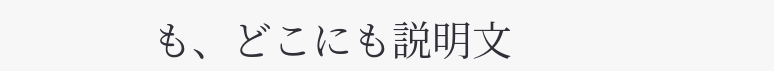も、どこにも説明文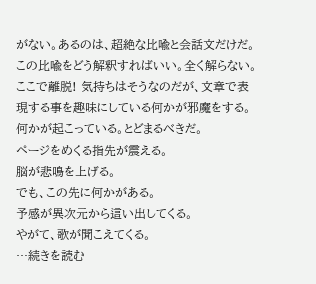がない。あるのは、超絶な比喩と会話文だけだ。
この比喩をどう解釈すればいい。全く解らない。
ここで離脱! 気持ちはそうなのだが、文章で表現する事を趣味にしている何かが邪魔をする。
何かが起こっている。とどまるべきだ。
ページをめくる指先が震える。
脳が悲鳴を上げる。
でも、この先に何かがある。
予感が異次元から這い出してくる。
やがて、歌が聞こえてくる。
…続きを読む